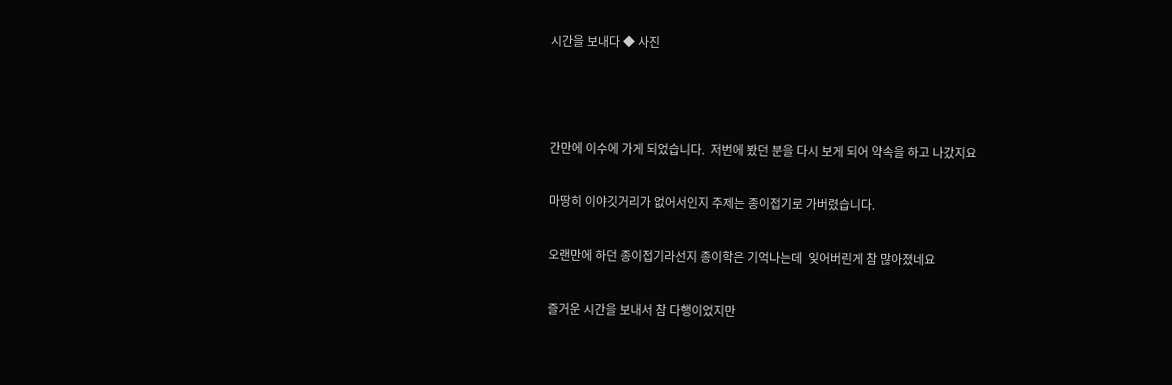시간을 보내다 ◆ 사진



간만에 이수에 가게 되었습니다.  저번에 봤던 분을 다시 보게 되어 약속을 하고 나갔지요

마땅히 이야깃거리가 없어서인지 주제는 종이접기로 가버렸습니다.

오랜만에 하던 종이접기라선지 종이학은 기억나는데  잊어버린게 참 많아졌네요

즐거운 시간을 보내서 참 다행이었지만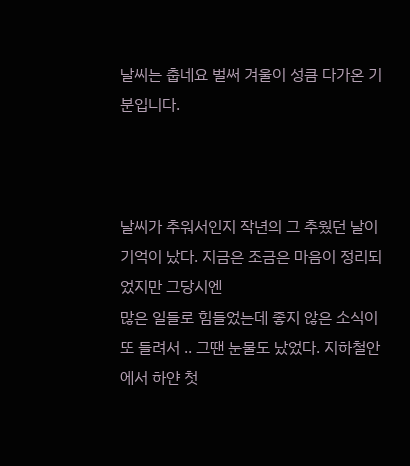날씨는 춥네요 벌써 겨울이 성큼 다가온 기분입니다.



날씨가 추워서인지 작년의 그 추웠던 날이 기억이 났다. 지금은 조금은 마음이 정리되었지만 그당시엔
많은 일들로 힘들었는데 좋지 않은 소식이 또 들려서 .. 그땐 눈물도 났었다. 지하철안에서 하얀 첫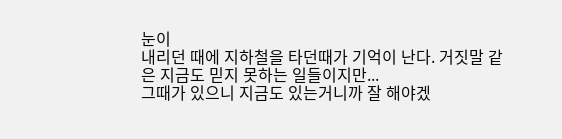눈이
내리던 때에 지하철을 타던때가 기억이 난다. 거짓말 같은 지금도 믿지 못하는 일들이지만...
그때가 있으니 지금도 있는거니까 잘 해야겠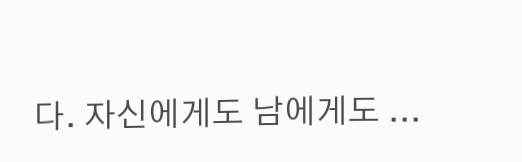다. 자신에게도 남에게도 ...